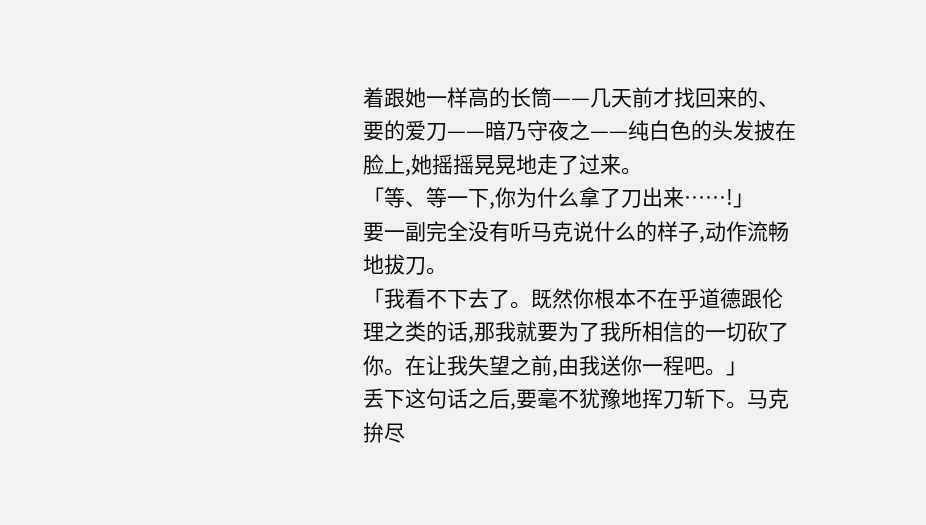着跟她一样高的长筒——几天前才找回来的、要的爱刀——暗乃守夜之——纯白色的头发披在脸上,她摇摇晃晃地走了过来。
「等、等一下,你为什么拿了刀出来……!」
要一副完全没有听马克说什么的样子,动作流畅地拔刀。
「我看不下去了。既然你根本不在乎道德跟伦理之类的话,那我就要为了我所相信的一切砍了你。在让我失望之前,由我送你一程吧。」
丢下这句话之后,要毫不犹豫地挥刀斩下。马克拚尽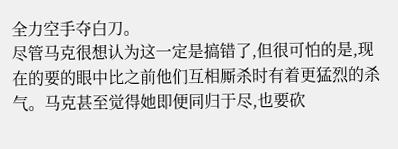全力空手夺白刀。
尽管马克很想认为这一定是搞错了,但很可怕的是,现在的要的眼中比之前他们互相厮杀时有着更猛烈的杀气。马克甚至觉得她即便同归于尽,也要砍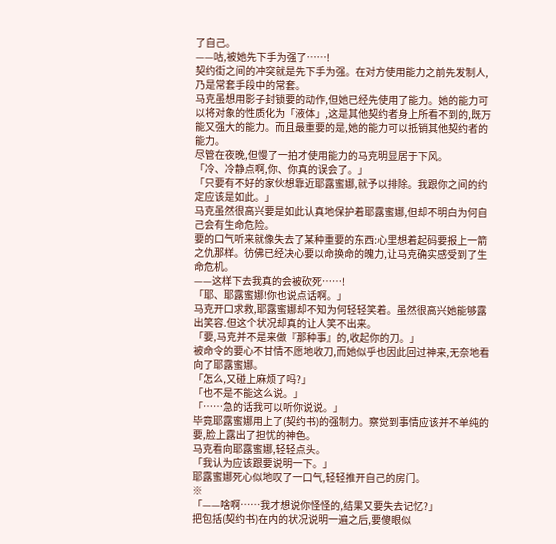了自己。
——咕,被她先下手为强了……!
契约街之间的冲突就是先下手为强。在对方使用能力之前先发制人,乃是常套手段中的常套。
马克虽想用影子封锁要的动作,但她已经先使用了能力。她的能力可以将对象的性质化为「液体」,这是其他契约者身上所看不到的,既万能又强大的能力。而且最重要的是,她的能力可以抵销其他契约者的能力。
尽管在夜晚,但慢了一拍才使用能力的马克明显居于下风。
「冷、冷静点啊,你、你真的误会了。」
「只要有不好的家伙想靠近耶露蜜娜,就予以排除。我跟你之间的约定应该是如此。」
马克虽然很高兴要是如此认真地保护着耶露蜜娜,但却不明白为何自己会有生命危险。
要的口气听来就像失去了某种重要的东西:心里想着起码要报上一箭之仇那样。彷佛已经决心要以命换命的魄力,让马克确实感受到了生命危机。
——这样下去我真的会被砍死……!
「耶、耶露蜜娜!你也说点话啊。」
马克开口求救,耶露蜜娜却不知为何轻轻笑着。虽然很高兴她能够露出笑容.但这个状况却真的让人笑不出来。
「要,马克并不是来做『那种事』的,收起你的刀。」
被命令的要心不甘情不愿地收刀,而她似乎也因此回过神来,无奈地看向了耶露蜜娜。
「怎么,又碰上麻烦了吗?」
「也不是不能这么说。」
「……急的话我可以听你说说。」
毕竟耶露蜜娜用上了(契约书)的强制力。察觉到事情应该并不单纯的要,脸上露出了担忧的神色。
马克看向耶露蜜娜,轻轻点头。
「我认为应该跟要说明一下。」
耶露蜜娜死心似地叹了一口气,轻轻推开自己的房门。
※
「——啥啊……我才想说你怪怪的,结果又要失去记忆?」
把包括(契约书)在内的状况说明一遍之后,要傻眼似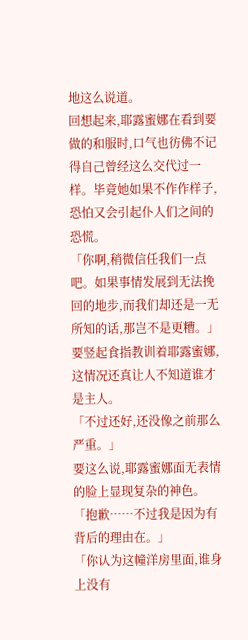地这么说道。
回想起来,耶露蜜娜在看到要做的和服时,口气也彷佛不记得自己曾经这么交代过一样。毕竟她如果不作作样子,恐怕又会引起仆人们之间的恐慌。
「你啊,稍微信任我们一点吧。如果事情发展到无法挽回的地步,而我们却还是一无所知的话,那岂不是更糟。」
要竖起食指教训着耶露蜜娜,这情况还真让人不知道谁才是主人。
「不过还好,还没像之前那么严重。」
要这么说,耶露蜜娜面无表情的脸上显现复杂的神色。
「抱歉……不过我是因为有背后的理由在。」
「你认为这幢洋房里面,谁身上没有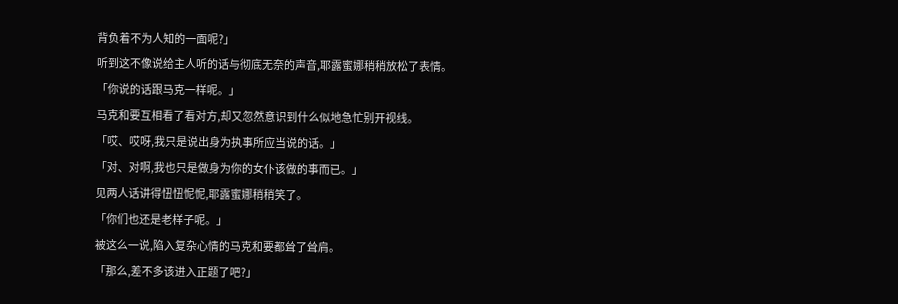背负着不为人知的一面呢?」
听到这不像说给主人听的话与彻底无奈的声音,耶露蜜娜稍稍放松了表情。
「你说的话跟马克一样呢。」
马克和要互相看了看对方,却又忽然意识到什么似地急忙别开视线。
「哎、哎呀,我只是说出身为执事所应当说的话。」
「对、对啊,我也只是做身为你的女仆该做的事而已。」
见两人话讲得忸忸怩怩,耶露蜜娜稍稍笑了。
「你们也还是老样子呢。」
被这么一说,陷入复杂心情的马克和要都耸了耸肩。
「那么,差不多该进入正题了吧?」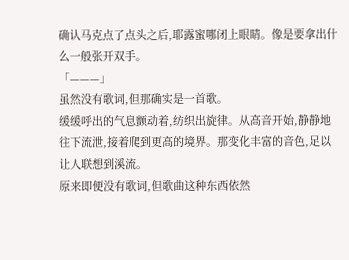确认马克点了点头之后,耶露蜜哪闭上眼睛。像是要拿出什么一般张开双手。
「———」
虽然没有歌词,但那确实是一首歌。
缓缓呼出的气息颤动着,纺织出旋律。从高音开始,静静地往下流泄,接着爬到更高的境界。那变化丰富的音色,足以让人联想到溪流。
原来即便没有歌词,但歌曲这种东西依然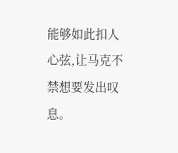能够如此扣人心弦,让马克不禁想要发出叹息。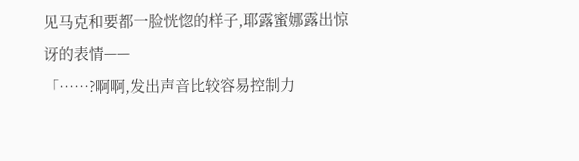见马克和要都一脸恍惚的样子,耶露蜜娜露出惊讶的表情——
「……?啊啊,发出声音比较容易控制力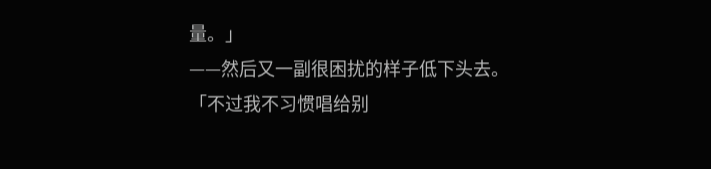量。」
——然后又一副很困扰的样子低下头去。
「不过我不习惯唱给别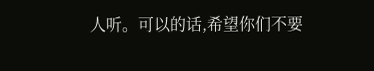人听。可以的话,希望你们不要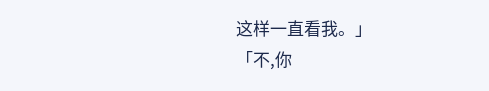这样一直看我。」
「不,你